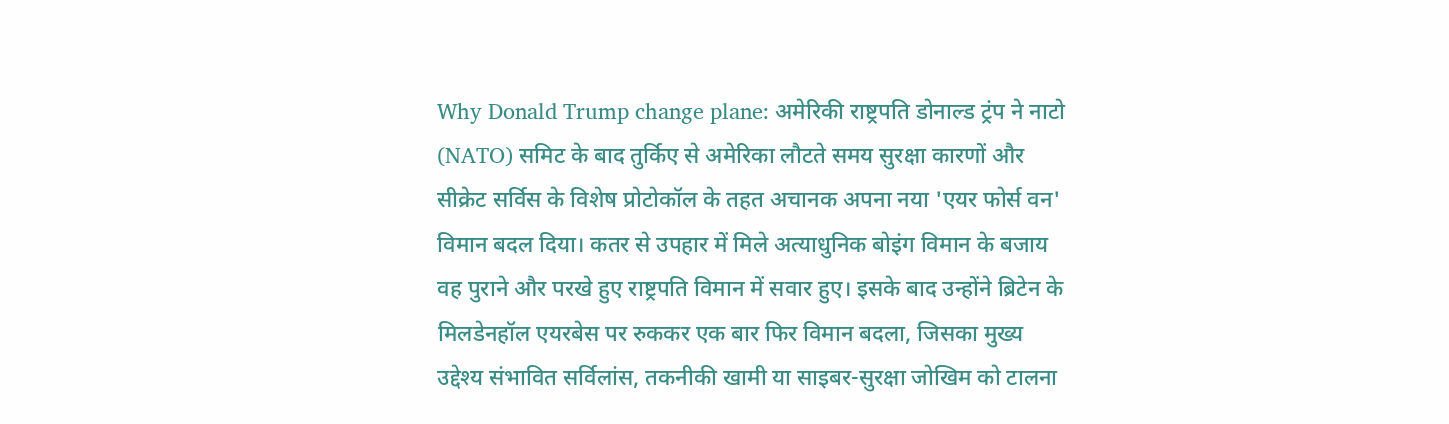Why Donald Trump change plane: अमेरिकी राष्ट्रपति डोनाल्ड ट्रंप ने नाटो (NATO) समिट के बाद तुर्किए से अमेरिका लौटते समय सुरक्षा कारणों और सीक्रेट सर्विस के विशेष प्रोटोकॉल के तहत अचानक अपना नया 'एयर फोर्स वन' विमान बदल दिया। कतर से उपहार में मिले अत्याधुनिक बोइंग विमान के बजाय वह पुराने और परखे हुए राष्ट्रपति विमान में सवार हुए। इसके बाद उन्होंने ब्रिटेन के मिलडेनहॉल एयरबेस पर रुककर एक बार फिर विमान बदला, जिसका मुख्य उद्देश्य संभावित सर्विलांस, तकनीकी खामी या साइबर-सुरक्षा जोखिम को टालना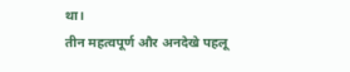था।
तीन महत्वपूर्ण और अनदेखे पहलू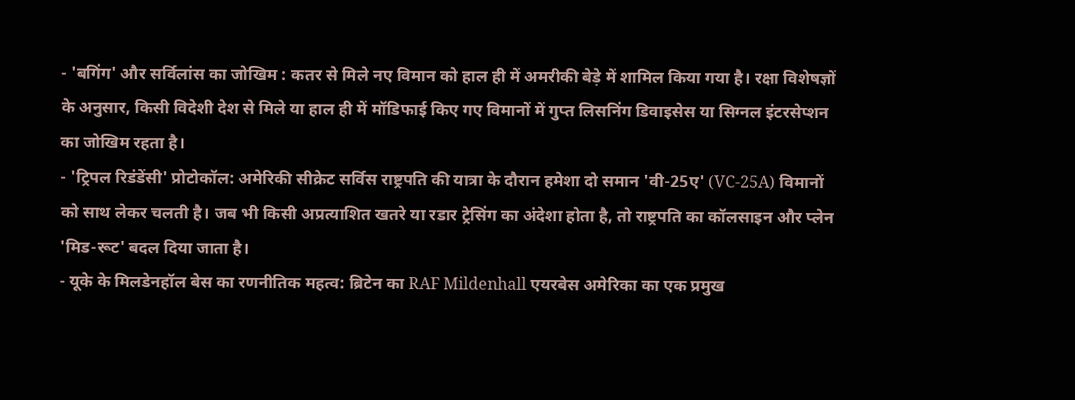- 'बगिंग' और सर्विलांस का जोखिम : कतर से मिले नए विमान को हाल ही में अमरीकी बेड़े में शामिल किया गया है। रक्षा विशेषज्ञों के अनुसार, किसी विदेशी देश से मिले या हाल ही में मॉडिफाई किए गए विमानों में गुप्त लिसनिंग डिवाइसेस या सिग्नल इंटरसेप्शन का जोखिम रहता है।
- 'ट्रिपल रिडंडेंसी' प्रोटोकॉल: अमेरिकी सीक्रेट सर्विस राष्ट्रपति की यात्रा के दौरान हमेशा दो समान 'वी-25ए' (VC-25A) विमानों को साथ लेकर चलती है। जब भी किसी अप्रत्याशित खतरे या रडार ट्रेसिंग का अंदेशा होता है, तो राष्ट्रपति का कॉलसाइन और प्लेन 'मिड-रूट' बदल दिया जाता है।
- यूके के मिलडेनहॉल बेस का रणनीतिक महत्व: ब्रिटेन का RAF Mildenhall एयरबेस अमेरिका का एक प्रमुख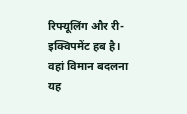रिफ्यूलिंग और री-इक्विपमेंट हब है। वहां विमान बदलना यह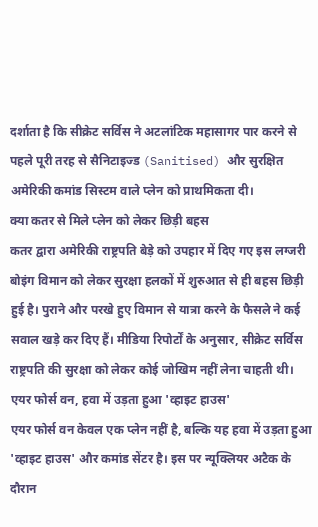दर्शाता है कि सीक्रेट सर्विस ने अटलांटिक महासागर पार करने से पहले पूरी तरह से सैनिटाइज्ड (Sanitised) और सुरक्षित अमेरिकी कमांड सिस्टम वाले प्लेन को प्राथमिकता दी।
क्या कतर से मिले प्लेन को लेकर छिड़ी बहस
कतर द्वारा अमेरिकी राष्ट्रपति बेड़े को उपहार में दिए गए इस लग्जरी बोइंग विमान को लेकर सुरक्षा हलकों में शुरुआत से ही बहस छिड़ी हुई है। पुराने और परखे हुए विमान से यात्रा करने के फैसले ने कई सवाल खड़े कर दिए हैं। मीडिया रिपोर्टों के अनुसार, सीक्रेट सर्विस राष्ट्रपति की सुरक्षा को लेकर कोई जोखिम नहीं लेना चाहती थी।
एयर फोर्स वन, हवा में उड़ता हुआ 'व्हाइट हाउस'
एयर फोर्स वन केवल एक प्लेन नहीं है, बल्कि यह हवा में उड़ता हुआ 'व्हाइट हाउस' और कमांड सेंटर है। इस पर न्यूक्लियर अटैक के दौरान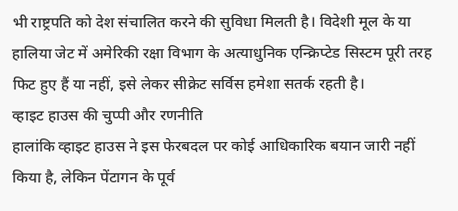भी राष्ट्रपति को देश संचालित करने की सुविधा मिलती है। विदेशी मूल के या हालिया जेट में अमेरिकी रक्षा विभाग के अत्याधुनिक एन्क्रिप्टेड सिस्टम पूरी तरह फिट हुए हैं या नहीं, इसे लेकर सीक्रेट सर्विस हमेशा सतर्क रहती है।
व्हाइट हाउस की चुप्पी और रणनीति
हालांकि व्हाइट हाउस ने इस फेरबदल पर कोई आधिकारिक बयान जारी नहीं किया है, लेकिन पेंटागन के पूर्व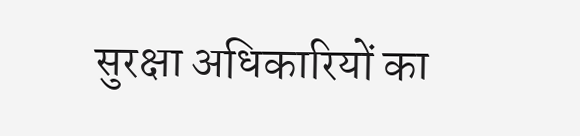सुरक्षा अधिकारियों का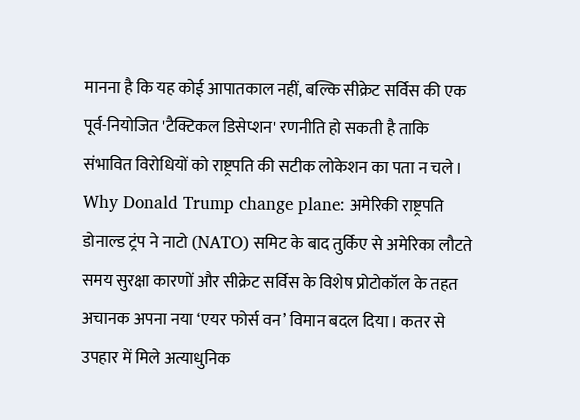मानना है कि यह कोई आपातकाल नहीं, बल्कि सीक्रेट सर्विस की एक पूर्व-नियोजित 'टैक्टिकल डिसेप्शन' रणनीति हो सकती है ताकि संभावित विरोधियों को राष्ट्रपति की सटीक लोकेशन का पता न चले।
Why Donald Trump change plane: अमेरिकी राष्ट्रपति डोनाल्ड ट्रंप ने नाटो (NATO) समिट के बाद तुर्किए से अमेरिका लौटते समय सुरक्षा कारणों और सीक्रेट सर्विस के विशेष प्रोटोकॉल के तहत अचानक अपना नया ‘एयर फोर्स वन’ विमान बदल दिया। कतर से उपहार में मिले अत्याधुनिक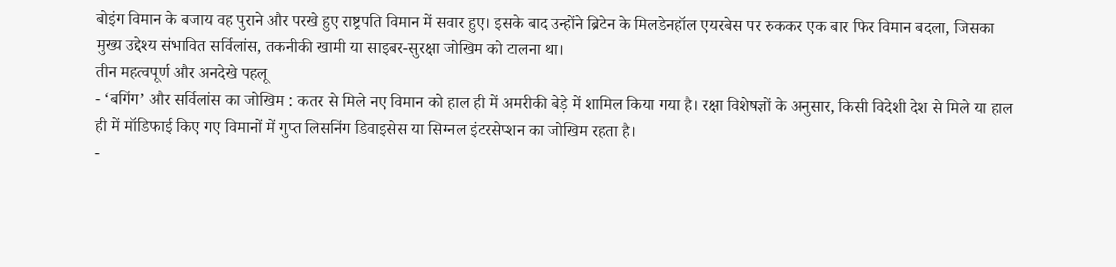बोइंग विमान के बजाय वह पुराने और परखे हुए राष्ट्रपति विमान में सवार हुए। इसके बाद उन्होंने ब्रिटेन के मिलडेनहॉल एयरबेस पर रुककर एक बार फिर विमान बदला, जिसका मुख्य उद्देश्य संभावित सर्विलांस, तकनीकी खामी या साइबर-सुरक्षा जोखिम को टालना था।
तीन महत्वपूर्ण और अनदेखे पहलू
- ‘बगिंग’ और सर्विलांस का जोखिम : कतर से मिले नए विमान को हाल ही में अमरीकी बेड़े में शामिल किया गया है। रक्षा विशेषज्ञों के अनुसार, किसी विदेशी देश से मिले या हाल ही में मॉडिफाई किए गए विमानों में गुप्त लिसनिंग डिवाइसेस या सिग्नल इंटरसेप्शन का जोखिम रहता है।
-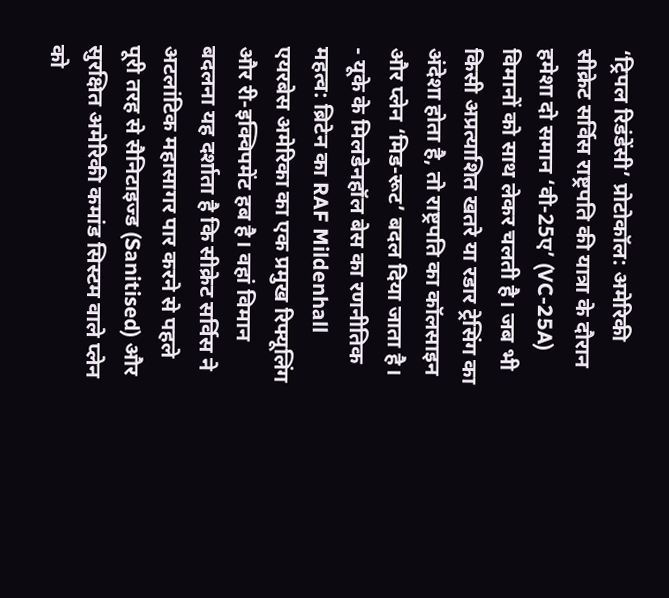‘ट्रिपल रिडंडेंसी’ प्रोटोकॉल: अमेरिकी सीक्रेट सर्विस राष्ट्रपति की यात्रा के दौरान हमेशा दो समान ‘वी-25ए’ (VC-25A) विमानों को साथ लेकर चलती है। जब भी किसी अप्रत्याशित खतरे या रडार ट्रेसिंग का अंदेशा होता है, तो राष्ट्रपति का कॉलसाइन और प्लेन ‘मिड-रूट’ बदल दिया जाता है।
- यूके के मिलडेनहॉल बेस का रणनीतिक महत्व: ब्रिटेन का RAF Mildenhall एयरबेस अमेरिका का एक प्रमुख रिफ्यूलिंग और री-इक्विपमेंट हब है। वहां विमान बदलना यह दर्शाता है कि सीक्रेट सर्विस ने अटलांटिक महासागर पार करने से पहले पूरी तरह से सैनिटाइज्ड (Sanitised) और सुरक्षित अमेरिकी कमांड सिस्टम वाले प्लेन को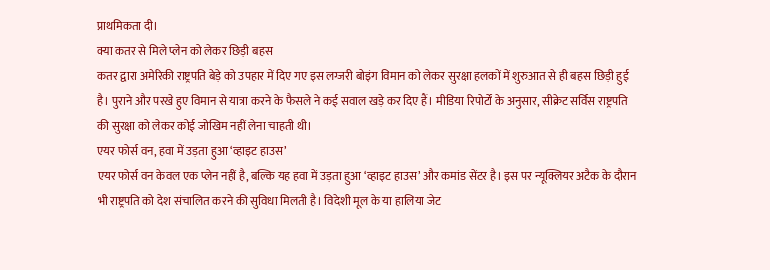प्राथमिकता दी।
क्या कतर से मिले प्लेन को लेकर छिड़ी बहस
कतर द्वारा अमेरिकी राष्ट्रपति बेड़े को उपहार में दिए गए इस लग्जरी बोइंग विमान को लेकर सुरक्षा हलकों में शुरुआत से ही बहस छिड़ी हुई है। पुराने और परखे हुए विमान से यात्रा करने के फैसले ने कई सवाल खड़े कर दिए हैं। मीडिया रिपोर्टों के अनुसार, सीक्रेट सर्विस राष्ट्रपति की सुरक्षा को लेकर कोई जोखिम नहीं लेना चाहती थी।
एयर फोर्स वन, हवा में उड़ता हुआ ‘व्हाइट हाउस’
एयर फोर्स वन केवल एक प्लेन नहीं है, बल्कि यह हवा में उड़ता हुआ ‘व्हाइट हाउस’ और कमांड सेंटर है। इस पर न्यूक्लियर अटैक के दौरान भी राष्ट्रपति को देश संचालित करने की सुविधा मिलती है। विदेशी मूल के या हालिया जेट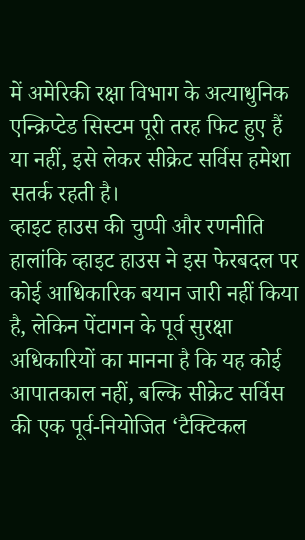में अमेरिकी रक्षा विभाग के अत्याधुनिक एन्क्रिप्टेड सिस्टम पूरी तरह फिट हुए हैं या नहीं, इसे लेकर सीक्रेट सर्विस हमेशा सतर्क रहती है।
व्हाइट हाउस की चुप्पी और रणनीति
हालांकि व्हाइट हाउस ने इस फेरबदल पर कोई आधिकारिक बयान जारी नहीं किया है, लेकिन पेंटागन के पूर्व सुरक्षा अधिकारियों का मानना है कि यह कोई आपातकाल नहीं, बल्कि सीक्रेट सर्विस की एक पूर्व-नियोजित ‘टैक्टिकल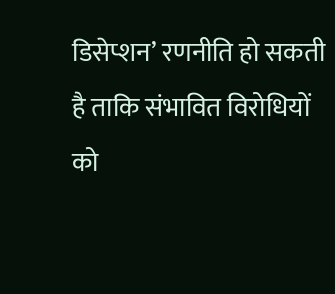डिसेप्शन’ रणनीति हो सकती है ताकि संभावित विरोधियों को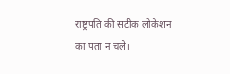राष्ट्रपति की सटीक लोकेशन का पता न चले।